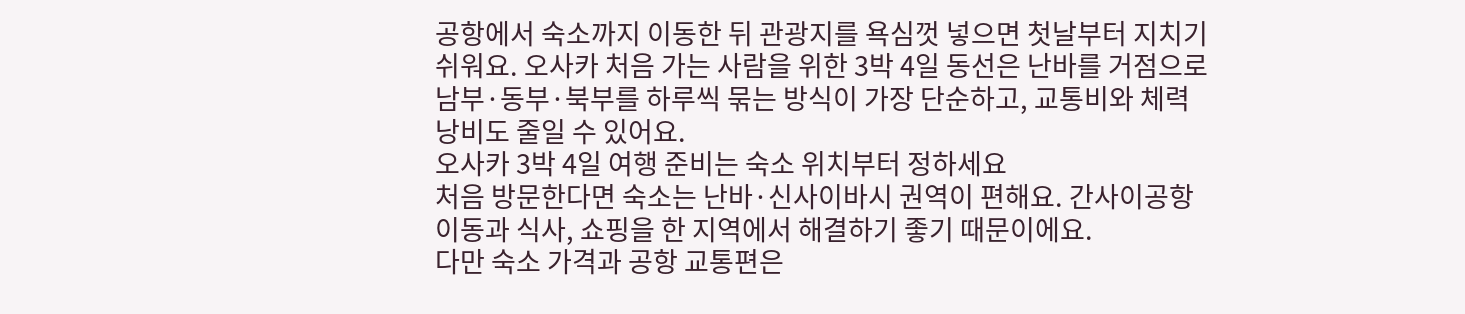공항에서 숙소까지 이동한 뒤 관광지를 욕심껏 넣으면 첫날부터 지치기 쉬워요. 오사카 처음 가는 사람을 위한 3박 4일 동선은 난바를 거점으로 남부·동부·북부를 하루씩 묶는 방식이 가장 단순하고, 교통비와 체력 낭비도 줄일 수 있어요.
오사카 3박 4일 여행 준비는 숙소 위치부터 정하세요
처음 방문한다면 숙소는 난바·신사이바시 권역이 편해요. 간사이공항 이동과 식사, 쇼핑을 한 지역에서 해결하기 좋기 때문이에요.
다만 숙소 가격과 공항 교통편은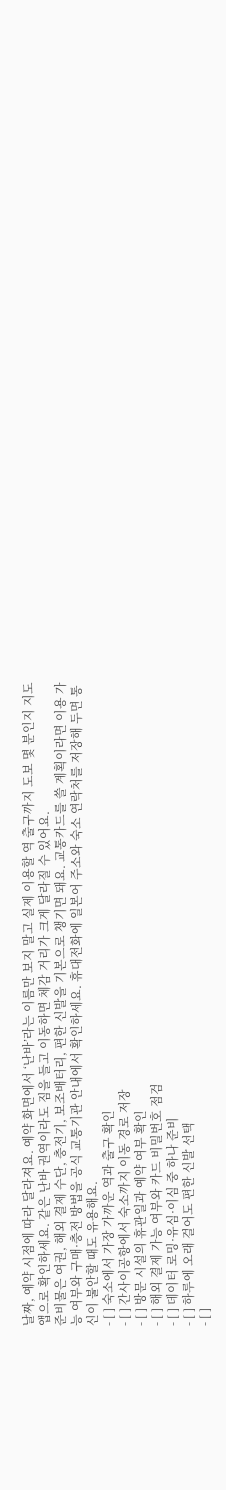날짜, 예약 시점에 따라 달라져요. 예약 화면에서 ‘난바’라는 이름만 보지 말고 실제 이용할 역 출구까지 도보 몇 분인지 지도 앱으로 확인하세요. 같은 난바 권역이라도 짐을 들고 이동하면 체감 거리가 크게 달라질 수 있어요.
준비물은 여권, 해외 결제 수단, 충전기, 보조배터리, 편한 신발을 기본으로 챙기면 돼요. 교통카드를 쓸 계획이라면 이용 가능 여부와 구매·충전 방법을 공식 교통기관 안내에서 확인하세요. 휴대전화에 일본어 주소와 숙소 연락처를 저장해 두면 통신이 불안할 때도 유용해요.
- [ ] 숙소에서 가장 가까운 역과 출구 확인
- [ ] 간사이공항에서 숙소까지 이동 경로 저장
- [ ] 방문 시설의 휴관일과 예약 여부 확인
- [ ] 해외 결제 가능 여부와 카드 비밀번호 점검
- [ ] 데이터 로밍·유심·이심 중 하나 준비
- [ ] 하루에 오래 걸어도 편한 신발 선택
- [ ]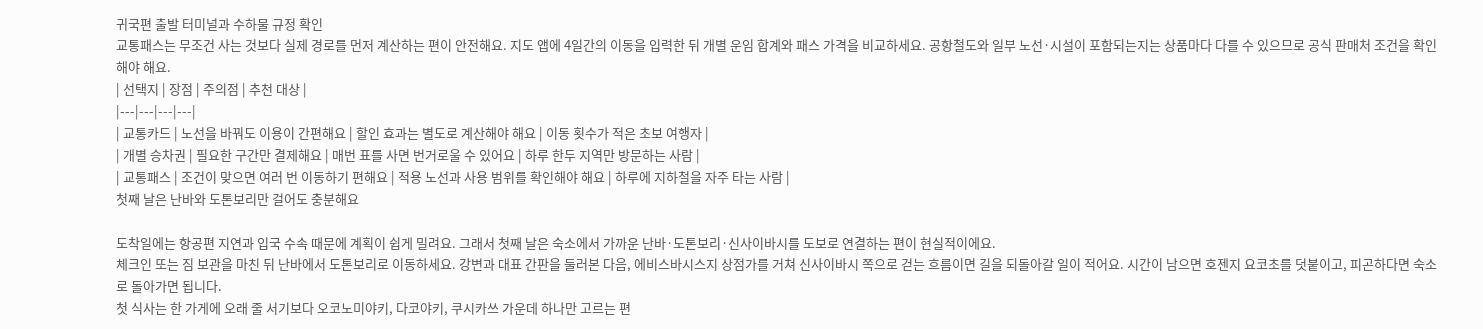귀국편 출발 터미널과 수하물 규정 확인
교통패스는 무조건 사는 것보다 실제 경로를 먼저 계산하는 편이 안전해요. 지도 앱에 4일간의 이동을 입력한 뒤 개별 운임 합계와 패스 가격을 비교하세요. 공항철도와 일부 노선·시설이 포함되는지는 상품마다 다를 수 있으므로 공식 판매처 조건을 확인해야 해요.
| 선택지 | 장점 | 주의점 | 추천 대상 |
|---|---|---|---|
| 교통카드 | 노선을 바꿔도 이용이 간편해요 | 할인 효과는 별도로 계산해야 해요 | 이동 횟수가 적은 초보 여행자 |
| 개별 승차권 | 필요한 구간만 결제해요 | 매번 표를 사면 번거로울 수 있어요 | 하루 한두 지역만 방문하는 사람 |
| 교통패스 | 조건이 맞으면 여러 번 이동하기 편해요 | 적용 노선과 사용 범위를 확인해야 해요 | 하루에 지하철을 자주 타는 사람 |
첫째 날은 난바와 도톤보리만 걸어도 충분해요

도착일에는 항공편 지연과 입국 수속 때문에 계획이 쉽게 밀려요. 그래서 첫째 날은 숙소에서 가까운 난바·도톤보리·신사이바시를 도보로 연결하는 편이 현실적이에요.
체크인 또는 짐 보관을 마친 뒤 난바에서 도톤보리로 이동하세요. 강변과 대표 간판을 둘러본 다음, 에비스바시스지 상점가를 거쳐 신사이바시 쪽으로 걷는 흐름이면 길을 되돌아갈 일이 적어요. 시간이 남으면 호젠지 요코초를 덧붙이고, 피곤하다면 숙소로 돌아가면 됩니다.
첫 식사는 한 가게에 오래 줄 서기보다 오코노미야키, 다코야키, 쿠시카쓰 가운데 하나만 고르는 편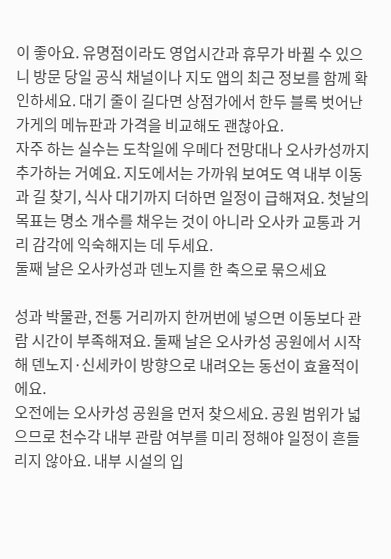이 좋아요. 유명점이라도 영업시간과 휴무가 바뀔 수 있으니 방문 당일 공식 채널이나 지도 앱의 최근 정보를 함께 확인하세요. 대기 줄이 길다면 상점가에서 한두 블록 벗어난 가게의 메뉴판과 가격을 비교해도 괜찮아요.
자주 하는 실수는 도착일에 우메다 전망대나 오사카성까지 추가하는 거예요. 지도에서는 가까워 보여도 역 내부 이동과 길 찾기, 식사 대기까지 더하면 일정이 급해져요. 첫날의 목표는 명소 개수를 채우는 것이 아니라 오사카 교통과 거리 감각에 익숙해지는 데 두세요.
둘째 날은 오사카성과 덴노지를 한 축으로 묶으세요

성과 박물관, 전통 거리까지 한꺼번에 넣으면 이동보다 관람 시간이 부족해져요. 둘째 날은 오사카성 공원에서 시작해 덴노지·신세카이 방향으로 내려오는 동선이 효율적이에요.
오전에는 오사카성 공원을 먼저 찾으세요. 공원 범위가 넓으므로 천수각 내부 관람 여부를 미리 정해야 일정이 흔들리지 않아요. 내부 시설의 입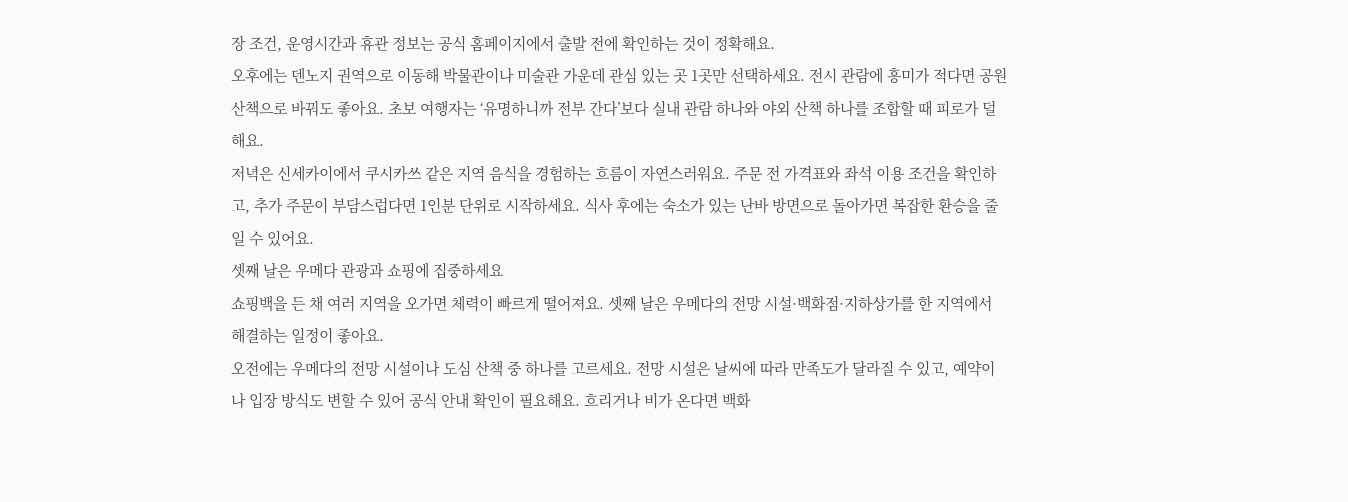장 조건, 운영시간과 휴관 정보는 공식 홈페이지에서 출발 전에 확인하는 것이 정확해요.
오후에는 덴노지 권역으로 이동해 박물관이나 미술관 가운데 관심 있는 곳 1곳만 선택하세요. 전시 관람에 흥미가 적다면 공원 산책으로 바꿔도 좋아요. 초보 여행자는 ‘유명하니까 전부 간다’보다 실내 관람 하나와 야외 산책 하나를 조합할 때 피로가 덜해요.
저녁은 신세카이에서 쿠시카쓰 같은 지역 음식을 경험하는 흐름이 자연스러워요. 주문 전 가격표와 좌석 이용 조건을 확인하고, 추가 주문이 부담스럽다면 1인분 단위로 시작하세요. 식사 후에는 숙소가 있는 난바 방면으로 돌아가면 복잡한 환승을 줄일 수 있어요.
셋째 날은 우메다 관광과 쇼핑에 집중하세요
쇼핑백을 든 채 여러 지역을 오가면 체력이 빠르게 떨어져요. 셋째 날은 우메다의 전망 시설·백화점·지하상가를 한 지역에서 해결하는 일정이 좋아요.
오전에는 우메다의 전망 시설이나 도심 산책 중 하나를 고르세요. 전망 시설은 날씨에 따라 만족도가 달라질 수 있고, 예약이나 입장 방식도 변할 수 있어 공식 안내 확인이 필요해요. 흐리거나 비가 온다면 백화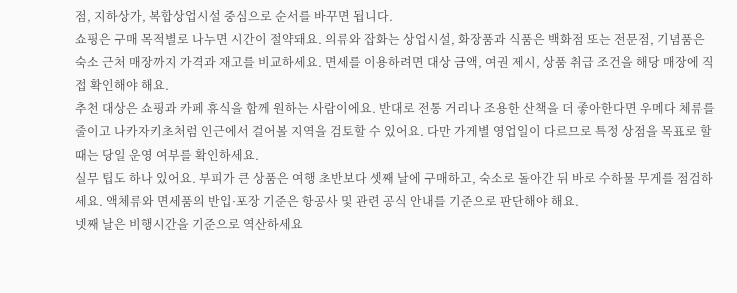점, 지하상가, 복합상업시설 중심으로 순서를 바꾸면 됩니다.
쇼핑은 구매 목적별로 나누면 시간이 절약돼요. 의류와 잡화는 상업시설, 화장품과 식품은 백화점 또는 전문점, 기념품은 숙소 근처 매장까지 가격과 재고를 비교하세요. 면세를 이용하려면 대상 금액, 여권 제시, 상품 취급 조건을 해당 매장에 직접 확인해야 해요.
추천 대상은 쇼핑과 카페 휴식을 함께 원하는 사람이에요. 반대로 전통 거리나 조용한 산책을 더 좋아한다면 우메다 체류를 줄이고 나카자키초처럼 인근에서 걸어볼 지역을 검토할 수 있어요. 다만 가게별 영업일이 다르므로 특정 상점을 목표로 할 때는 당일 운영 여부를 확인하세요.
실무 팁도 하나 있어요. 부피가 큰 상품은 여행 초반보다 셋째 날에 구매하고, 숙소로 돌아간 뒤 바로 수하물 무게를 점검하세요. 액체류와 면세품의 반입·포장 기준은 항공사 및 관련 공식 안내를 기준으로 판단해야 해요.
넷째 날은 비행시간을 기준으로 역산하세요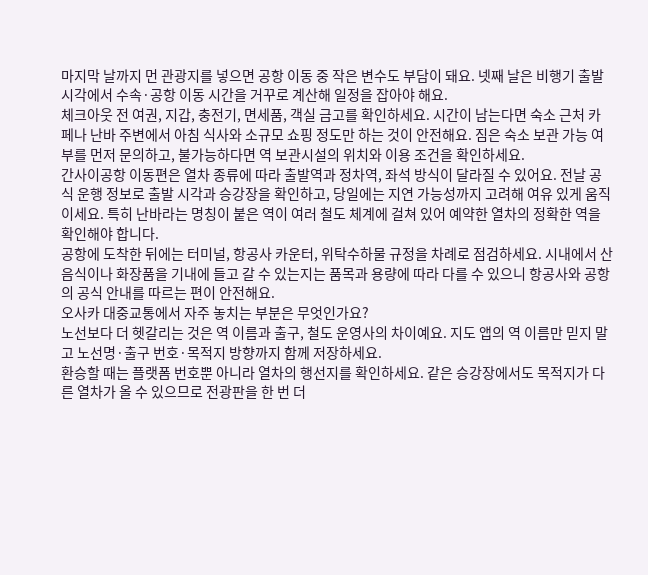마지막 날까지 먼 관광지를 넣으면 공항 이동 중 작은 변수도 부담이 돼요. 넷째 날은 비행기 출발 시각에서 수속·공항 이동 시간을 거꾸로 계산해 일정을 잡아야 해요.
체크아웃 전 여권, 지갑, 충전기, 면세품, 객실 금고를 확인하세요. 시간이 남는다면 숙소 근처 카페나 난바 주변에서 아침 식사와 소규모 쇼핑 정도만 하는 것이 안전해요. 짐은 숙소 보관 가능 여부를 먼저 문의하고, 불가능하다면 역 보관시설의 위치와 이용 조건을 확인하세요.
간사이공항 이동편은 열차 종류에 따라 출발역과 정차역, 좌석 방식이 달라질 수 있어요. 전날 공식 운행 정보로 출발 시각과 승강장을 확인하고, 당일에는 지연 가능성까지 고려해 여유 있게 움직이세요. 특히 난바라는 명칭이 붙은 역이 여러 철도 체계에 걸쳐 있어 예약한 열차의 정확한 역을 확인해야 합니다.
공항에 도착한 뒤에는 터미널, 항공사 카운터, 위탁수하물 규정을 차례로 점검하세요. 시내에서 산 음식이나 화장품을 기내에 들고 갈 수 있는지는 품목과 용량에 따라 다를 수 있으니 항공사와 공항의 공식 안내를 따르는 편이 안전해요.
오사카 대중교통에서 자주 놓치는 부분은 무엇인가요?
노선보다 더 헷갈리는 것은 역 이름과 출구, 철도 운영사의 차이예요. 지도 앱의 역 이름만 믿지 말고 노선명·출구 번호·목적지 방향까지 함께 저장하세요.
환승할 때는 플랫폼 번호뿐 아니라 열차의 행선지를 확인하세요. 같은 승강장에서도 목적지가 다른 열차가 올 수 있으므로 전광판을 한 번 더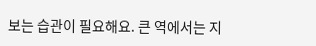보는 습관이 필요해요. 큰 역에서는 지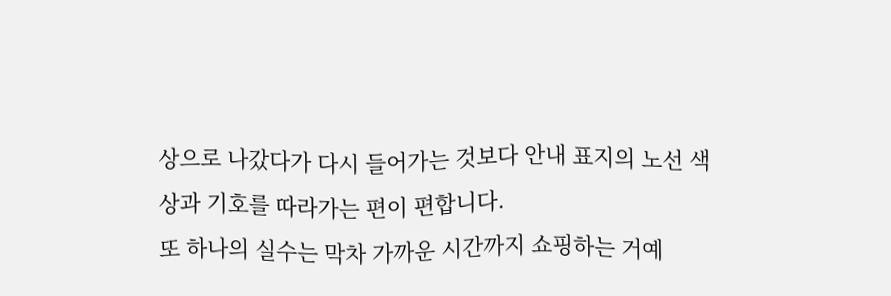상으로 나갔다가 다시 들어가는 것보다 안내 표지의 노선 색상과 기호를 따라가는 편이 편합니다.
또 하나의 실수는 막차 가까운 시간까지 쇼핑하는 거예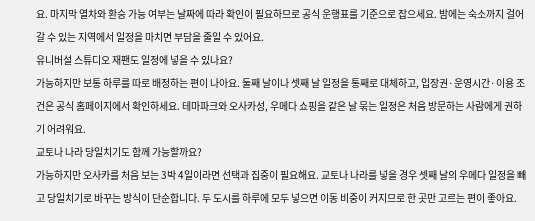요. 마지막 열차와 환승 가능 여부는 날짜에 따라 확인이 필요하므로 공식 운행표를 기준으로 잡으세요. 밤에는 숙소까지 걸어갈 수 있는 지역에서 일정을 마치면 부담을 줄일 수 있어요.
유니버설 스튜디오 재팬도 일정에 넣을 수 있나요?
가능하지만 보통 하루를 따로 배정하는 편이 나아요. 둘째 날이나 셋째 날 일정을 통째로 대체하고, 입장권·운영시간·이용 조건은 공식 홈페이지에서 확인하세요. 테마파크와 오사카성, 우메다 쇼핑을 같은 날 묶는 일정은 처음 방문하는 사람에게 권하기 어려워요.
교토나 나라 당일치기도 함께 가능할까요?
가능하지만 오사카를 처음 보는 3박 4일이라면 선택과 집중이 필요해요. 교토나 나라를 넣을 경우 셋째 날의 우메다 일정을 빼고 당일치기로 바꾸는 방식이 단순합니다. 두 도시를 하루에 모두 넣으면 이동 비중이 커지므로 한 곳만 고르는 편이 좋아요.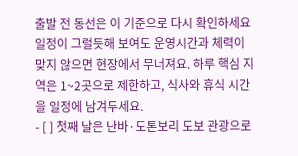출발 전 동선은 이 기준으로 다시 확인하세요
일정이 그럴듯해 보여도 운영시간과 체력이 맞지 않으면 현장에서 무너져요. 하루 핵심 지역은 1~2곳으로 제한하고, 식사와 휴식 시간을 일정에 남겨두세요.
- [ ] 첫째 날은 난바·도톤보리 도보 관광으로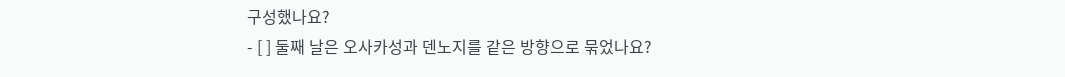구성했나요?
- [ ] 둘째 날은 오사카성과 덴노지를 같은 방향으로 묶었나요?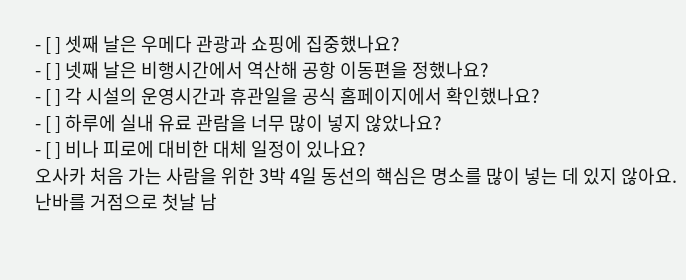- [ ] 셋째 날은 우메다 관광과 쇼핑에 집중했나요?
- [ ] 넷째 날은 비행시간에서 역산해 공항 이동편을 정했나요?
- [ ] 각 시설의 운영시간과 휴관일을 공식 홈페이지에서 확인했나요?
- [ ] 하루에 실내 유료 관람을 너무 많이 넣지 않았나요?
- [ ] 비나 피로에 대비한 대체 일정이 있나요?
오사카 처음 가는 사람을 위한 3박 4일 동선의 핵심은 명소를 많이 넣는 데 있지 않아요. 난바를 거점으로 첫날 남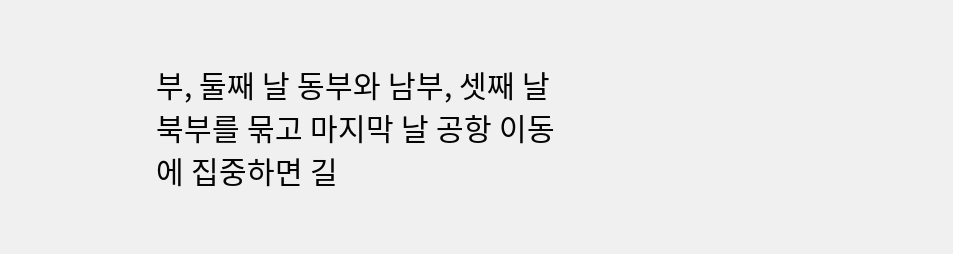부, 둘째 날 동부와 남부, 셋째 날 북부를 묶고 마지막 날 공항 이동에 집중하면 길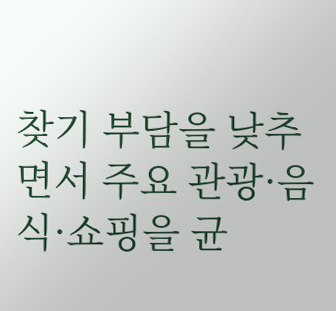찾기 부담을 낮추면서 주요 관광·음식·쇼핑을 균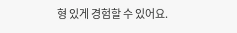형 있게 경험할 수 있어요.